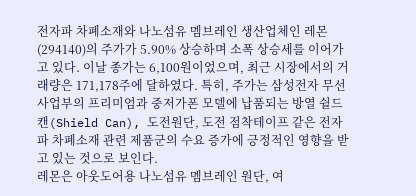전자파 차폐소재와 나노섬유 멤브레인 생산업체인 레몬(294140)의 주가가 5.90% 상승하며 소폭 상승세를 이어가고 있다. 이날 종가는 6,100원이었으며, 최근 시장에서의 거래량은 171,178주에 달하였다. 특히, 주가는 삼성전자 무선사업부의 프리미엄과 중저가폰 모델에 납품되는 방열 쉴드캔(Shield Can), 도전원단, 도전 점착테이프 같은 전자파 차폐소재 관련 제품군의 수요 증가에 긍정적인 영향을 받고 있는 것으로 보인다.
레몬은 아웃도어용 나노섬유 멤브레인 원단, 여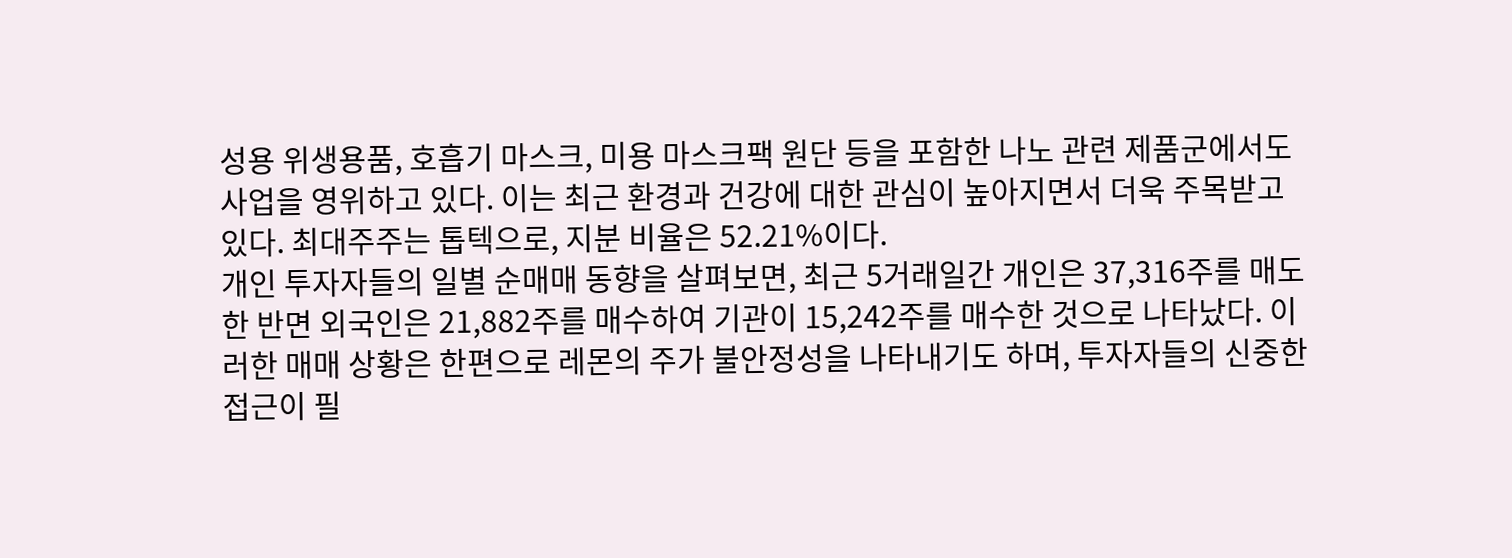성용 위생용품, 호흡기 마스크, 미용 마스크팩 원단 등을 포함한 나노 관련 제품군에서도 사업을 영위하고 있다. 이는 최근 환경과 건강에 대한 관심이 높아지면서 더욱 주목받고 있다. 최대주주는 톱텍으로, 지분 비율은 52.21%이다.
개인 투자자들의 일별 순매매 동향을 살펴보면, 최근 5거래일간 개인은 37,316주를 매도한 반면 외국인은 21,882주를 매수하여 기관이 15,242주를 매수한 것으로 나타났다. 이러한 매매 상황은 한편으로 레몬의 주가 불안정성을 나타내기도 하며, 투자자들의 신중한 접근이 필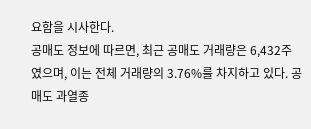요함을 시사한다.
공매도 정보에 따르면, 최근 공매도 거래량은 6,432주였으며, 이는 전체 거래량의 3.76%를 차지하고 있다. 공매도 과열종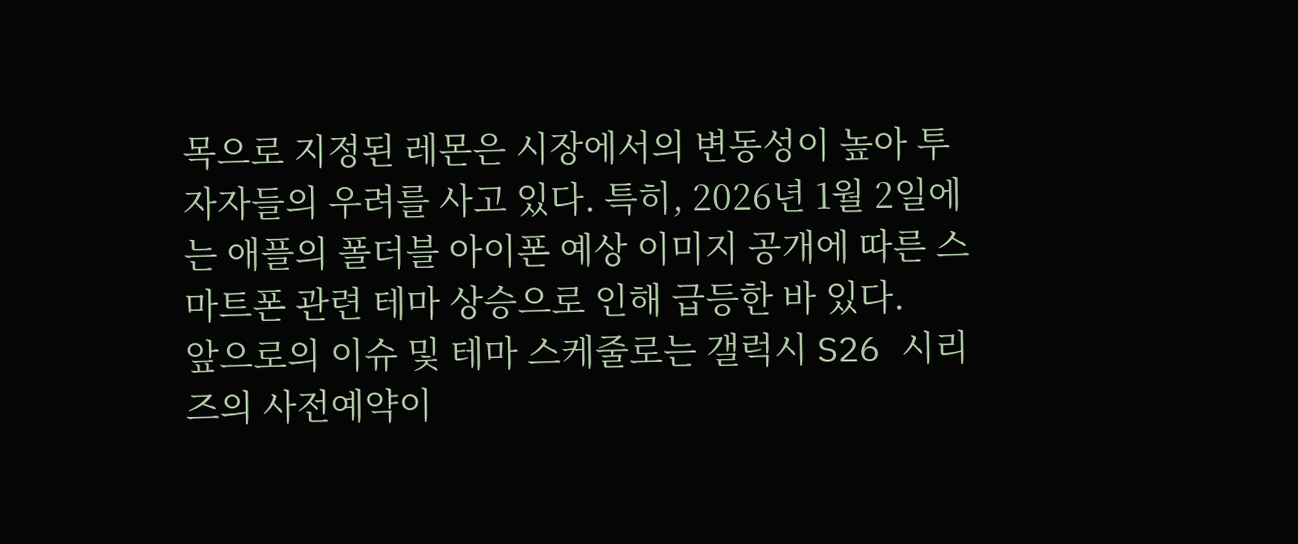목으로 지정된 레몬은 시장에서의 변동성이 높아 투자자들의 우려를 사고 있다. 특히, 2026년 1월 2일에는 애플의 폴더블 아이폰 예상 이미지 공개에 따른 스마트폰 관련 테마 상승으로 인해 급등한 바 있다.
앞으로의 이슈 및 테마 스케줄로는 갤럭시 S26 시리즈의 사전예약이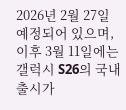2026년 2월 27일 예정되어 있으며, 이후 3월 11일에는 갤럭시 S26의 국내 출시가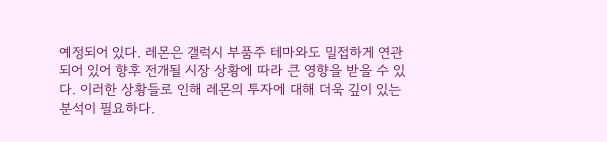예정되어 있다. 레몬은 갤럭시 부품주 테마와도 밀접하게 연관되어 있어 향후 전개될 시장 상황에 따라 큰 영향을 받을 수 있다. 이러한 상황들로 인해 레몬의 투자에 대해 더욱 깊이 있는 분석이 필요하다.